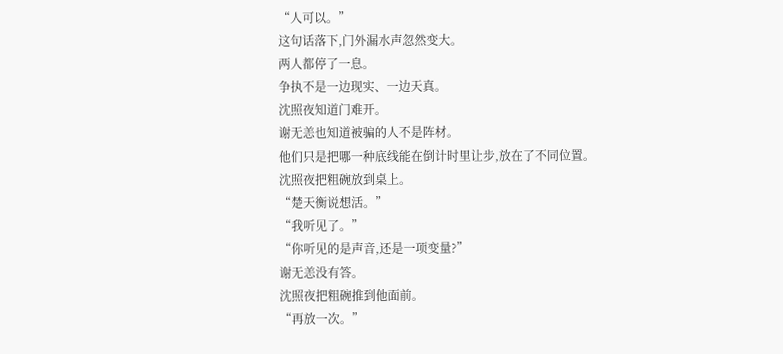“人可以。”
这句话落下,门外漏水声忽然变大。
两人都停了一息。
争执不是一边现实、一边天真。
沈照夜知道门难开。
谢无恙也知道被骗的人不是阵材。
他们只是把哪一种底线能在倒计时里让步,放在了不同位置。
沈照夜把粗碗放到桌上。
“楚天衡说想活。”
“我听见了。”
“你听见的是声音,还是一项变量?”
谢无恙没有答。
沈照夜把粗碗推到他面前。
“再放一次。”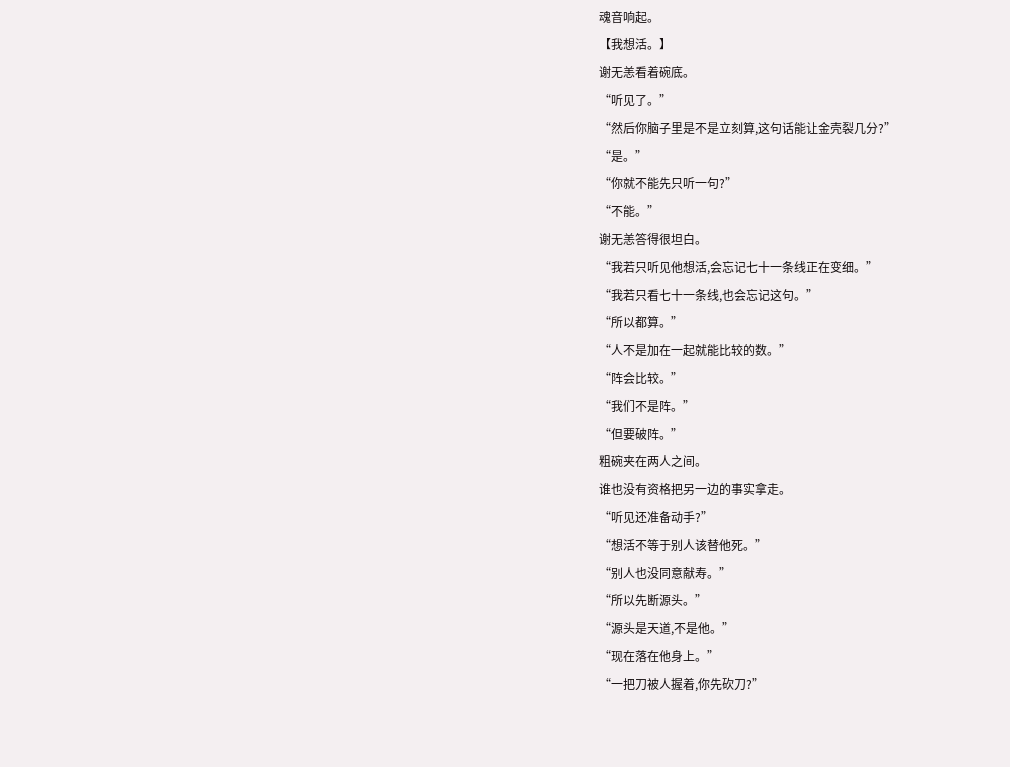魂音响起。
【我想活。】
谢无恙看着碗底。
“听见了。”
“然后你脑子里是不是立刻算,这句话能让金壳裂几分?”
“是。”
“你就不能先只听一句?”
“不能。”
谢无恙答得很坦白。
“我若只听见他想活,会忘记七十一条线正在变细。”
“我若只看七十一条线,也会忘记这句。”
“所以都算。”
“人不是加在一起就能比较的数。”
“阵会比较。”
“我们不是阵。”
“但要破阵。”
粗碗夹在两人之间。
谁也没有资格把另一边的事实拿走。
“听见还准备动手?”
“想活不等于别人该替他死。”
“别人也没同意献寿。”
“所以先断源头。”
“源头是天道,不是他。”
“现在落在他身上。”
“一把刀被人握着,你先砍刀?”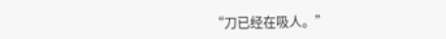“刀已经在吸人。”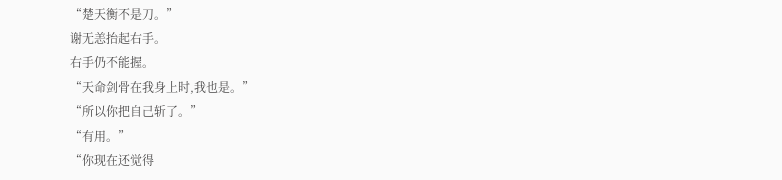“楚天衡不是刀。”
谢无恙抬起右手。
右手仍不能握。
“天命剑骨在我身上时,我也是。”
“所以你把自己斩了。”
“有用。”
“你现在还觉得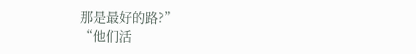那是最好的路?”
“他们活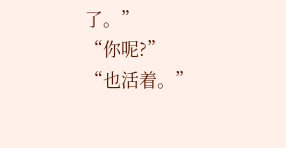了。”
“你呢?”
“也活着。”